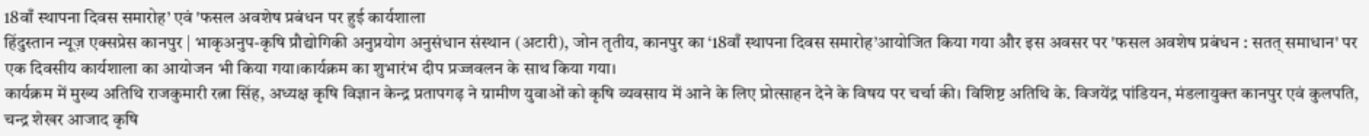18वाँ स्थापना दिवस समारोह’ एवं 'फसल अवशेष प्रबंधन पर हुई कार्यशाला
हिंदुस्तान न्यूज़ एक्सप्रेस कानपुर | भाकृअनुप-कृषि प्रौद्योगिकी अनुप्रयोग अनुसंधान संस्थान (अटारी), जोन तृतीय, कानपुर का ‘18वाँ स्थापना दिवस समारोह’आयोजित किया गया और इस अवसर पर 'फसल अवशेष प्रबंधन : सतत् समाधान' पर एक दिवसीय कार्यशाला का आयोजन भी किया गया।कार्यक्रम का शुभारंभ दीप प्रज्जवलन के साथ किया गया।
कार्यक्रम में मुख्य अतिथि राजकुमारी रत्ना सिंह, अध्यक्ष कृषि विज्ञान केन्द्र प्रतापगढ़ ने ग्रामीण युवाओं को कृषि व्यवसाय में आने के लिए प्रोत्साहन देने के विषय पर चर्चा की। विशिष्ट अतिथि के. विजयेंद्र पांडियन, मंडलायुक्त कानपुर एवं कुलपति, चन्द्र शेखर आजाद कृषि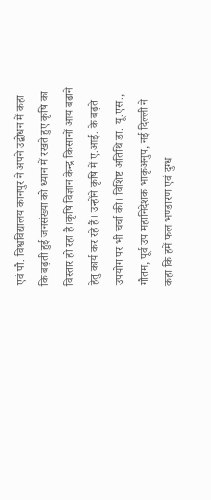एवं पौ. विश्वविद्यालय कानपुर ने अपने उद्बोधन में कहा कि बढ़ती हुई जनसंख्या को ध्यान में रखते हुए कृषि का विस्तार हो रहा है।कृषि विज्ञान केन्द्र किसानों आय बढाने हेतु कार्य कर रहे हैं। उन्होंने कृषि में ए.आई. के बढ़ते उपयोग पर भी चर्चा की। विशिष्ट अतिथि डा. यू.एस., गौतम, पूर्व उप महानिदेशक भाकृअनुप, नई दिल्ली ने कहा कि हमें फल भण्डारण एवं दुग्ध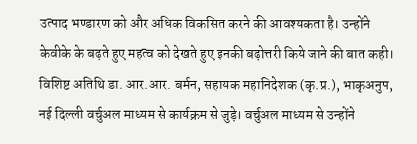उत्पाद भण्डारण को और अधिक विकसित करने की आवश्यकता है। उन्होंने केवीके के बढ़ते हुए महत्व को देखते हुए इनकी बढ़ोत्तरी किये जाने की बात कही। विशिष्ट अतिथि डा. आर.आर. बर्मन, सहायक महानिदेशक (कृ.प्र.), भाकृअनुप, नई दिल्ली वर्चुअल माध्यम से कार्यक्रम से जुड़े। वर्चुअल माध्यम से उन्होंने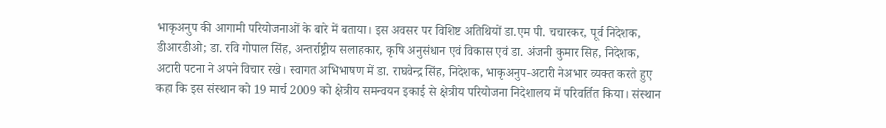भाकृअनुप की आगामी परियोजनाओं के बारे में बताया। इस अवसर पर विशिष्ट अतिथियों डा.एम पी. चचारकर, पूर्व निदेशक, डीआरडीओ; डा. रवि गोपाल सिंह, अन्तर्राष्ट्रीय सलाहकार, कृषि अनुसंधान एवं विकास एवं डा. अंजनी कुमार सिह, निदेशक, अटारी पटना ने अपने विचार रखे। स्वागत अभिभाषण में डा. राघवेन्द्र सिंह, निदेशक, भाकृअनुप-अटारी नेअभार व्यक्त करते हुए कहा कि इस संस्थान को 19 मार्च 2009 को क्षेत्रीय समन्वयन इकाई से क्षेत्रीय परियोजना निदेशालय में परिवर्तित किया। संस्थान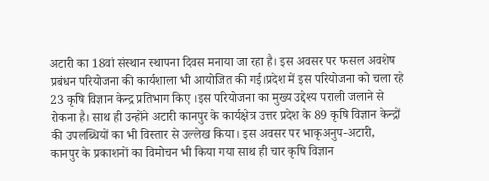अटारी का 18वां संस्थान स्थापना दिवस मनाया जा रहा है। इस अवसर पर फसल अवशेष प्रबंधन परियोजना की कार्यशाला भी आयोजित की गई।प्रदेश में इस परियोजना को चला रहे 23 कृषि विज्ञान केन्द्र प्रतिभाग किए ।इस परियोजना का मुख्य उद्देश्य पराली जलाने से रोकना है। साथ ही उन्होंने अटारी कानपुर के कार्यक्षेत्र उत्तर प्रदेश के 89 कृषि विज्ञान केन्द्रों की उपलब्धियों का भी विस्तार से उल्लेख किया। इस अवसर पर भाकृअनुप-अटारी, कानपुर के प्रकाशनों का विमोचन भी किया गया साथ ही चार कृषि विज्ञान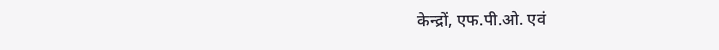केन्द्रों, एफ.पी.ओ. एवं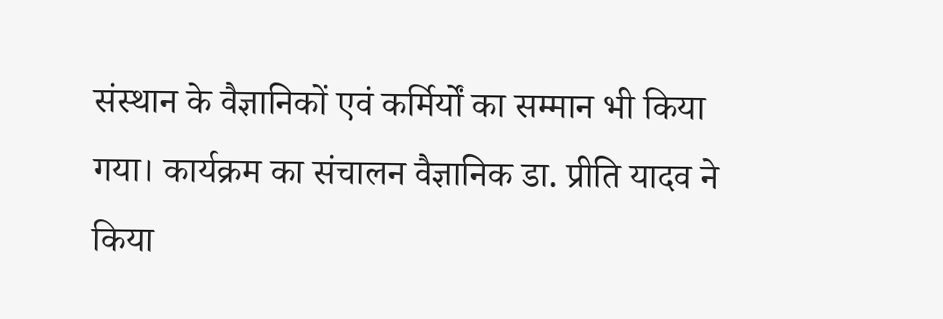संस्थान के वैज्ञानिकों एवं कर्मिर्यों का सम्मान भी किया गया। कार्यक्रम का संचालन वैज्ञानिक डा. प्रीति यादव ने किया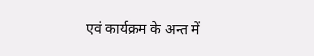एवं कार्यक्रम के अन्त में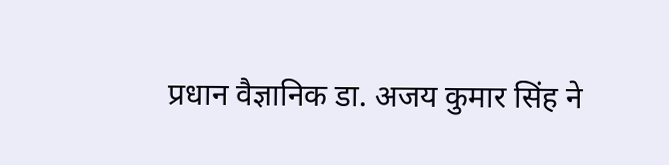प्रधान वैज्ञानिक डा. अजय कुमार सिंह ने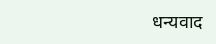धन्यवाद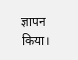ज्ञापन किया।